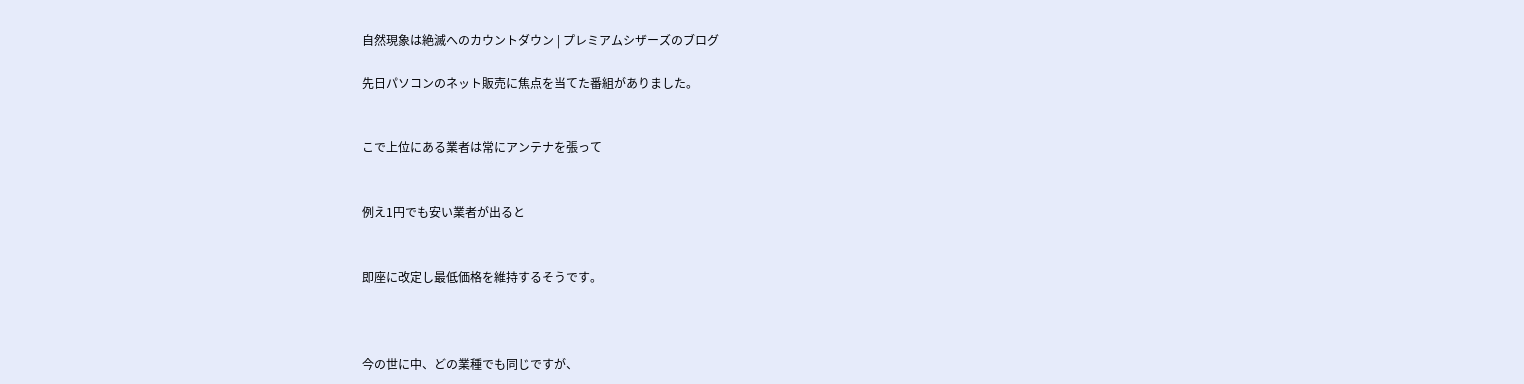自然現象は絶滅へのカウントダウン | プレミアムシザーズのブログ

先日パソコンのネット販売に焦点を当てた番組がありました。


こで上位にある業者は常にアンテナを張って


例え1円でも安い業者が出ると


即座に改定し最低価格を維持するそうです。



今の世に中、どの業種でも同じですが、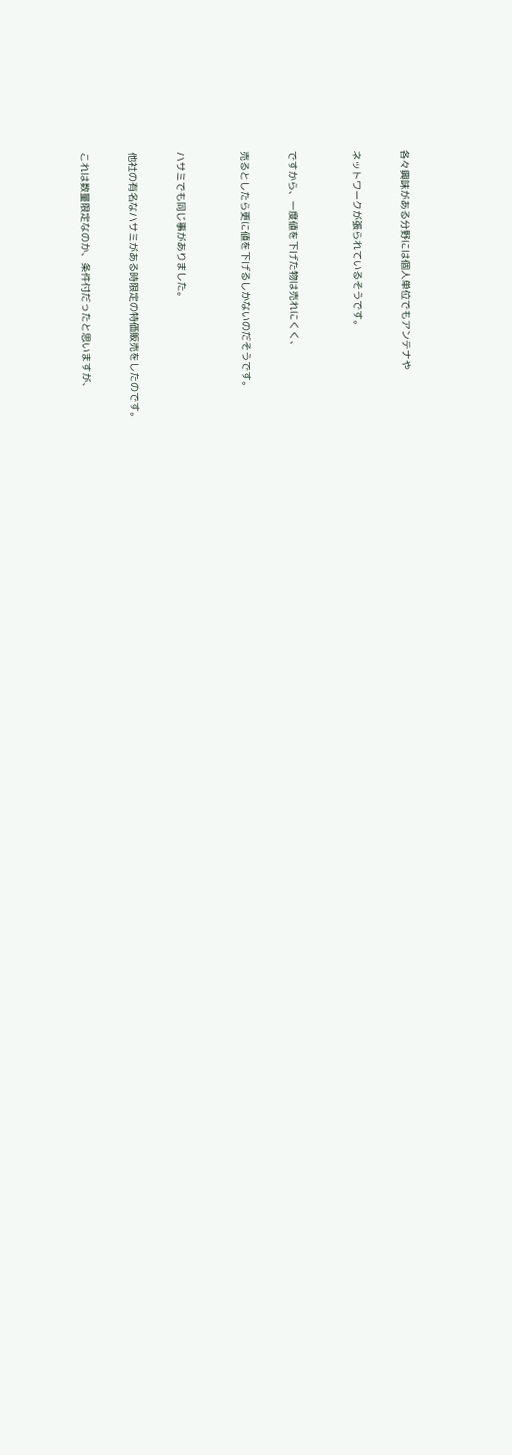各々興味がある分野には個人単位でもアンテナや


ネットワークが張られているそうです。



ですから、一度値を下げた物は売れにくく、


売るとしたら更に値を下げるしかないのだそうです。



ハサミでも同じ事がありました。


他社の有名なハサミがある時限定の特価販売をしたのです。


これは数量限定なのか、条件付だったと思いますが、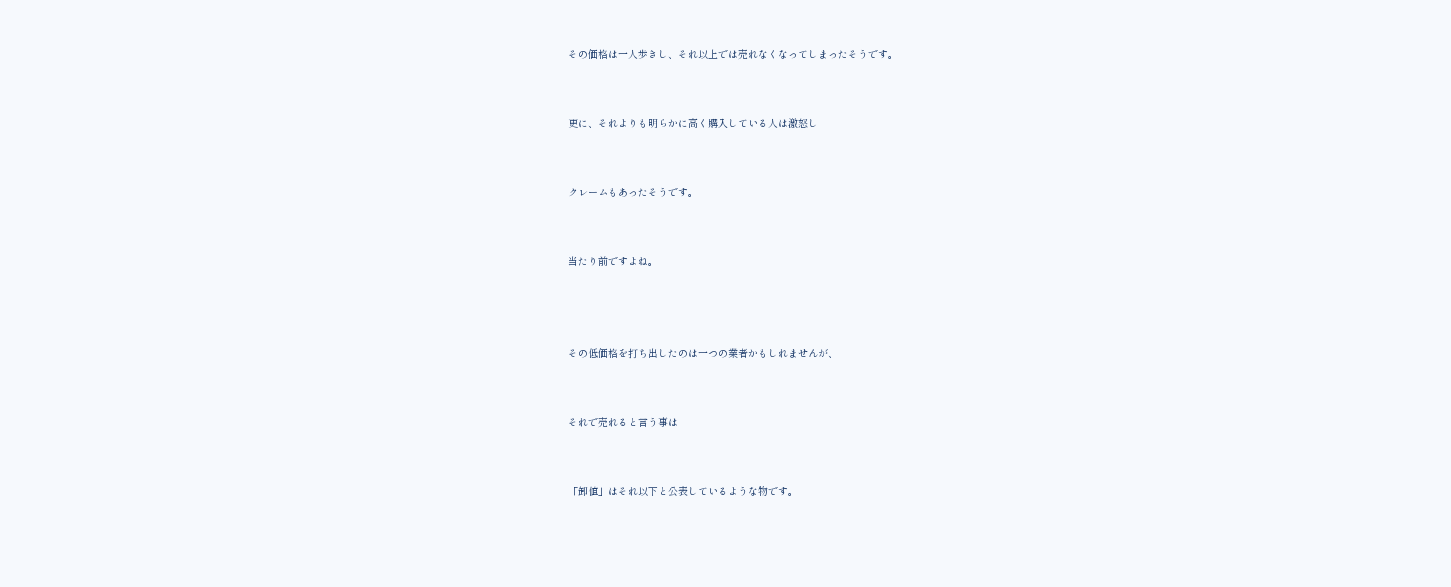その価格は一人歩きし、それ以上では売れなくなってしまったそうです。


更に、それよりも明らかに高く購入している人は激怒し


クレームもあったそうです。


当たり前ですよね。



その低価格を打ち出したのは一つの業者かもしれませんが、


それで売れると言う事は


「卸値」はそれ以下と公表しているような物です。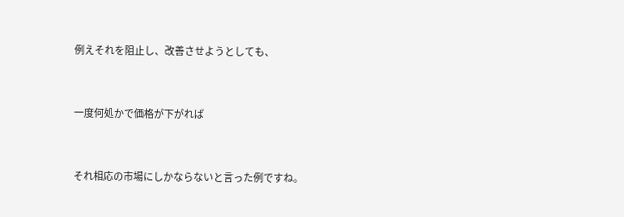例えそれを阻止し、改善させようとしても、


一度何処かで価格が下がれば


それ相応の市場にしかならないと言った例ですね。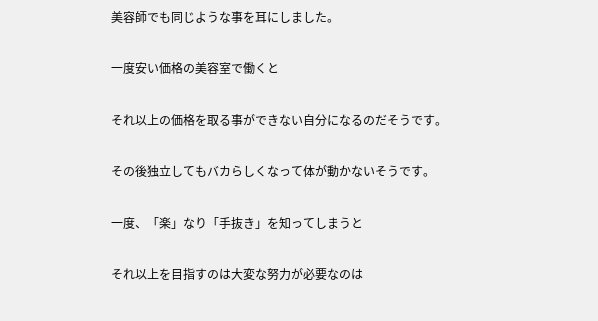美容師でも同じような事を耳にしました。


一度安い価格の美容室で働くと


それ以上の価格を取る事ができない自分になるのだそうです。


その後独立してもバカらしくなって体が動かないそうです。


一度、「楽」なり「手抜き」を知ってしまうと


それ以上を目指すのは大変な努力が必要なのは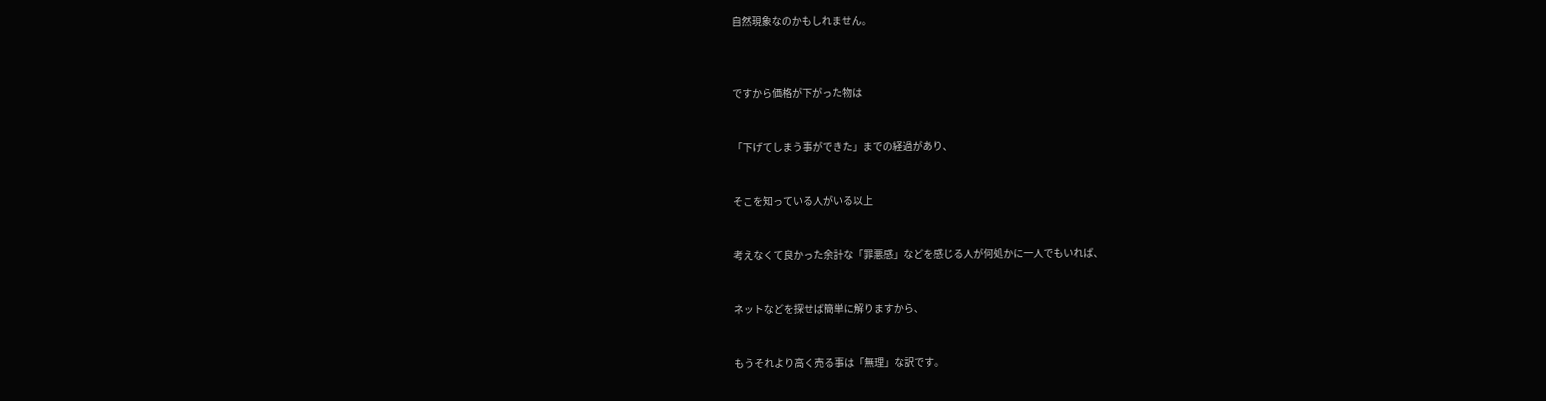自然現象なのかもしれません。



ですから価格が下がった物は


「下げてしまう事ができた」までの経過があり、


そこを知っている人がいる以上


考えなくて良かった余計な「罪悪感」などを感じる人が何処かに一人でもいれば、


ネットなどを探せば簡単に解りますから、


もうそれより高く売る事は「無理」な訳です。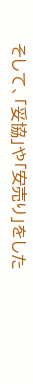そして、「妥協」や「安売り」をした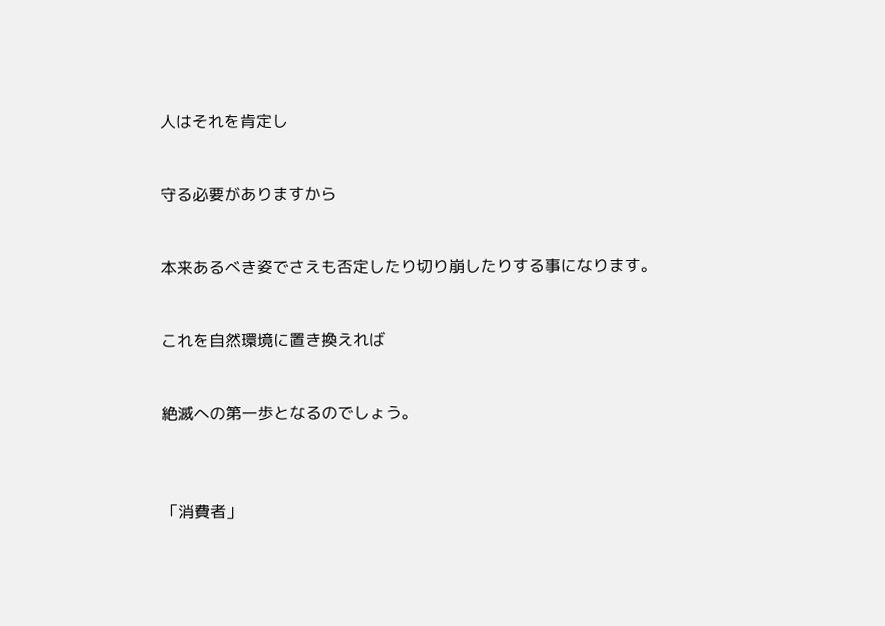人はそれを肯定し


守る必要がありますから


本来あるべき姿でさえも否定したり切り崩したりする事になります。


これを自然環境に置き換えれば


絶滅への第一歩となるのでしょう。



「消費者」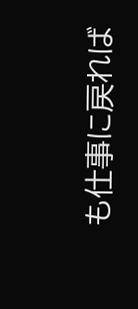も仕事に戻れば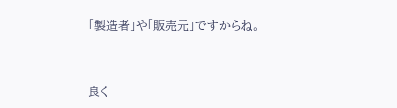「製造者」や「販売元」ですからね。


良く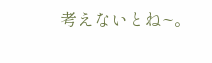考えないとね~。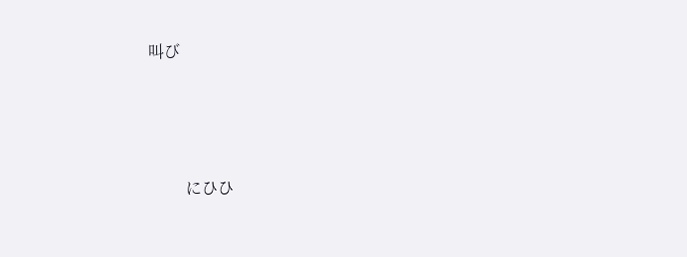叫び




         にひひ